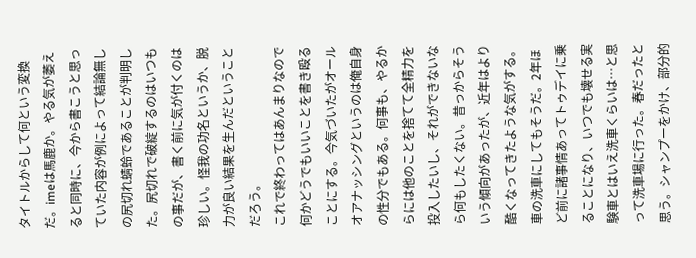タイトルからして何という変換だ。imeは馬鹿か。やる気が萎えると同時に、今から書こうと思っていた内容が例によって結論無しの尻切れ蜻蛉であることが判明した。尻切れで破綻するのはいつもの事だが、書く前に気が付くのは珍しい。怪我の功名というか、脱力が良い結果を生んだということだろう。
これで終わってはあんまりなので何かどうでもいいことを書き殴ることにする。今気づいたがオールオアナッシングというのは俺自身の性分でもある。何事も、やるからには他のことを捨てて全精力を投入したいし、それができないなら何もしたくない。昔っからそういう傾向があったが、近年はより酷くなってきたような気がする。
車の洗車にしてもそうだ。2年ほど前に諸事情あってトゥデイに乗ることになり、いつでも壊せる実験車とはいえ洗車くらいは…と思って洗車場に行った。春だったと思う。シャンプーをかけ、部分的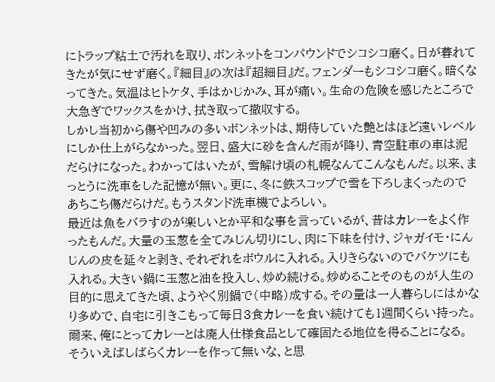にトラップ粘土で汚れを取り、ボンネットをコンパウンドでシコシコ磨く。日が暮れてきたが気にせず磨く。『細目』の次は『超細目』だ。フェンダーもシコシコ磨く。暗くなってきた。気温はヒトケタ、手はかじかみ、耳が痛い。生命の危険を感じたところで大急ぎでワックスをかけ、拭き取って撤収する。
しかし当初から傷や凹みの多いボンネットは、期待していた艶とはほど遠いレベルにしか仕上がらなかった。翌日、盛大に砂を含んだ雨が降り、青空駐車の車は泥だらけになった。わかってはいたが、雪解け頃の札幌なんてこんなもんだ。以来、まっとうに洗車をした記憶が無い。更に、冬に鉄スコップで雪を下ろしまくったのであちこち傷だらけだ。もうスタンド洗車機でよろしい。
最近は魚をバラすのが楽しいとか平和な事を言っているが、昔はカレーをよく作ったもんだ。大量の玉葱を全てみじん切りにし、肉に下味を付け、ジャガイモ・にんじんの皮を延々と剥き、それぞれをボウルに入れる。入りきらないのでバケツにも入れる。大きい鍋に玉葱と油を投入し、炒め続ける。炒めることそのものが人生の目的に思えてきた頃、ようやく別鍋で(中略)成する。その量は一人暮らしにはかなり多めで、自宅に引きこもって毎日3食カレーを食い続けても1週間くらい持った。爾来、俺にとってカレーとは廃人仕様食品として確固たる地位を得ることになる。
そういえばしばらくカレーを作って無いな、と思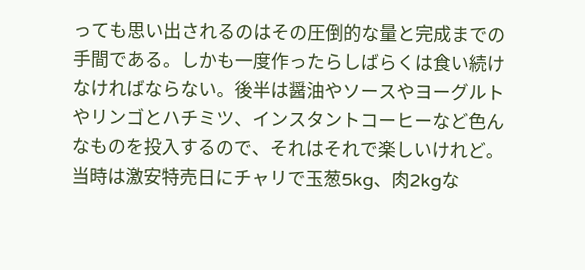っても思い出されるのはその圧倒的な量と完成までの手間である。しかも一度作ったらしばらくは食い続けなければならない。後半は醤油やソースやヨーグルトやリンゴとハチミツ、インスタントコーヒーなど色んなものを投入するので、それはそれで楽しいけれど。当時は激安特売日にチャリで玉葱5kg、肉2kgな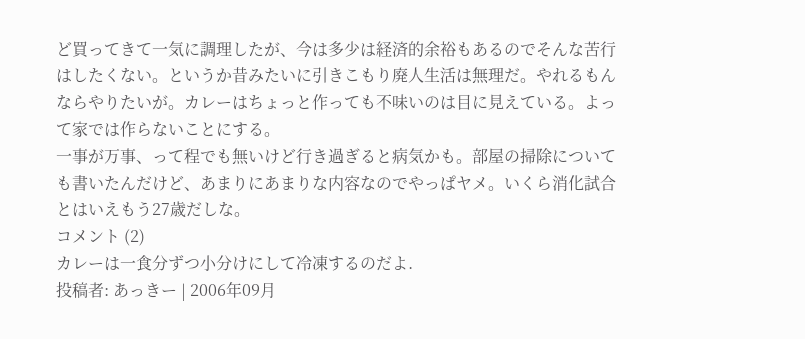ど買ってきて一気に調理したが、今は多少は経済的余裕もあるのでそんな苦行はしたくない。というか昔みたいに引きこもり廃人生活は無理だ。やれるもんならやりたいが。カレーはちょっと作っても不味いのは目に見えている。よって家では作らないことにする。
一事が万事、って程でも無いけど行き過ぎると病気かも。部屋の掃除についても書いたんだけど、あまりにあまりな内容なのでやっぱヤメ。いくら消化試合とはいえもう27歳だしな。
コメント (2)
カレーは一食分ずつ小分けにして冷凍するのだよ.
投稿者: あっきー | 2006年09月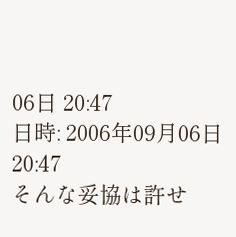06日 20:47
日時: 2006年09月06日 20:47
そんな妥協は許せ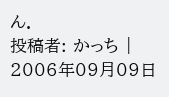ん.
投稿者: かっち | 2006年09月09日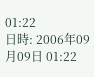01:22
日時: 2006年09月09日 01:22